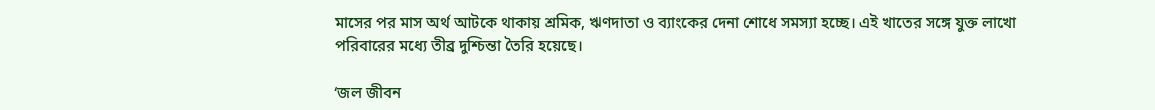মাসের পর মাস অর্থ আটকে থাকায় শ্রমিক, ঋণদাতা ও ব্যাংকের দেনা শোধে সমস্যা হচ্ছে। এই খাতের সঙ্গে যুক্ত লাখো পরিবারের মধ্যে তীব্র দুশ্চিন্তা তৈরি হয়েছে।

‘জল জীবন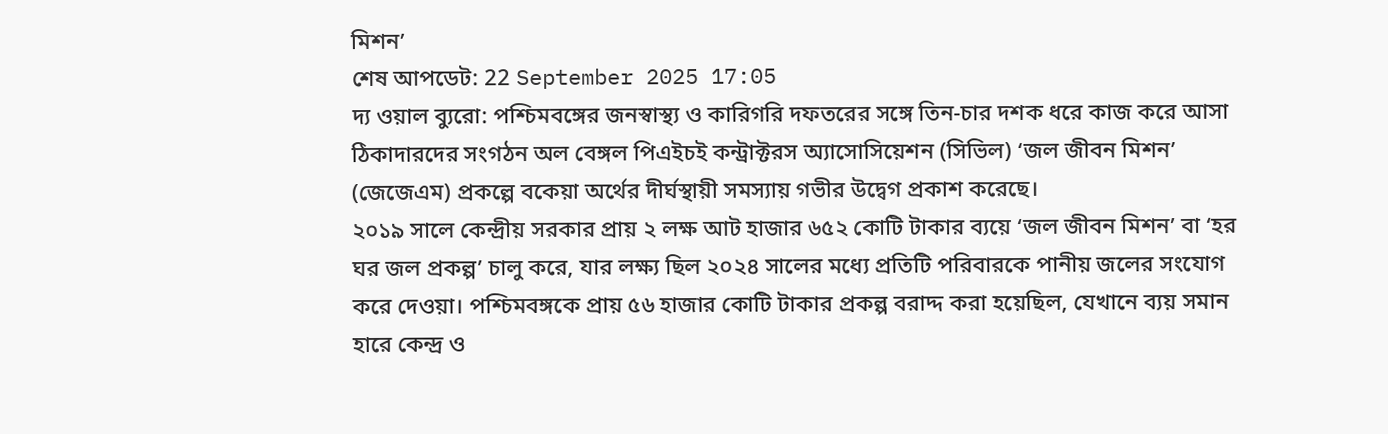মিশন’
শেষ আপডেট: 22 September 2025 17:05
দ্য ওয়াল ব্যুরো: পশ্চিমবঙ্গের জনস্বাস্থ্য ও কারিগরি দফতরের সঙ্গে তিন-চার দশক ধরে কাজ করে আসা ঠিকাদারদের সংগঠন অল বেঙ্গল পিএইচই কন্ট্রাক্টরস অ্যাসোসিয়েশন (সিভিল) ‘জল জীবন মিশন’ (জেজেএম) প্রকল্পে বকেয়া অর্থের দীর্ঘস্থায়ী সমস্যায় গভীর উদ্বেগ প্রকাশ করেছে।
২০১৯ সালে কেন্দ্রীয় সরকার প্রায় ২ লক্ষ আট হাজার ৬৫২ কোটি টাকার ব্যয়ে ‘জল জীবন মিশন’ বা ‘হর ঘর জল প্রকল্প’ চালু করে, যার লক্ষ্য ছিল ২০২৪ সালের মধ্যে প্রতিটি পরিবারকে পানীয় জলের সংযোগ করে দেওয়া। পশ্চিমবঙ্গকে প্রায় ৫৬ হাজার কোটি টাকার প্রকল্প বরাদ্দ করা হয়েছিল, যেখানে ব্যয় সমান হারে কেন্দ্র ও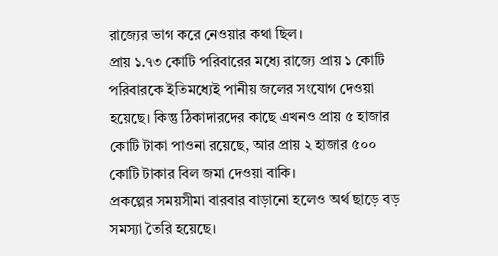রাজ্যের ভাগ করে নেওয়ার কথা ছিল।
প্রায় ১.৭৩ কোটি পরিবারের মধ্যে রাজ্যে প্রায় ১ কোটি পরিবারকে ইতিমধ্যেই পানীয় জলের সংযোগ দেওয়া হয়েছে। কিন্তু ঠিকাদারদের কাছে এখনও প্রায় ৫ হাজার কোটি টাকা পাওনা রয়েছে, আর প্রায় ২ হাজার ৫০০ কোটি টাকার বিল জমা দেওয়া বাকি।
প্রকল্পের সময়সীমা বারবার বাড়ানো হলেও অর্থ ছাড়ে বড় সমস্যা তৈরি হয়েছে।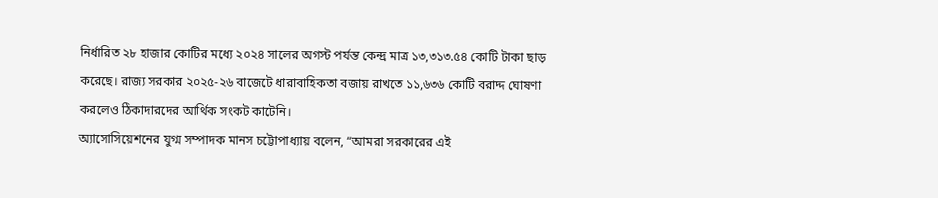নির্ধারিত ২৮ হাজার কোটির মধ্যে ২০২৪ সালের অগস্ট পর্যন্ত কেন্দ্র মাত্র ১৩,৩১৩.৫৪ কোটি টাকা ছাড় করেছে। রাজ্য সরকার ২০২৫-২৬ বাজেটে ধারাবাহিকতা বজায় রাখতে ১১,৬৩৬ কোটি বরাদ্দ ঘোষণা করলেও ঠিকাদারদের আর্থিক সংকট কাটেনি।
অ্যাসোসিয়েশনের যুগ্ম সম্পাদক মানস চট্টোপাধ্যায় বলেন, “আমরা সরকারের এই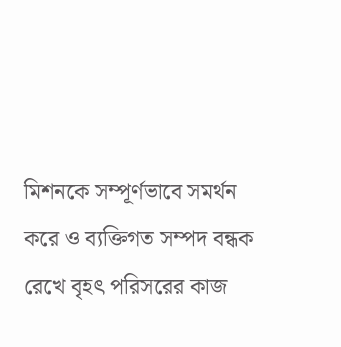মিশনকে সম্পূর্ণভাবে সমর্থন করে ও ব্যক্তিগত সম্পদ বন্ধক রেখে বৃহৎ পরিসরের কাজ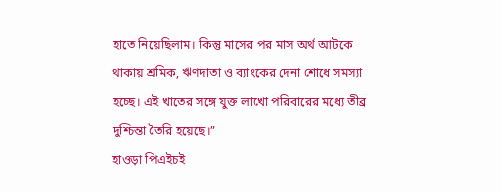হাতে নিয়েছিলাম। কিন্তু মাসের পর মাস অর্থ আটকে থাকায় শ্রমিক, ঋণদাতা ও ব্যাংকের দেনা শোধে সমস্যা হচ্ছে। এই খাতের সঙ্গে যুক্ত লাখো পরিবারের মধ্যে তীব্র দুশ্চিন্তা তৈরি হয়েছে।”
হাওড়া পিএইচই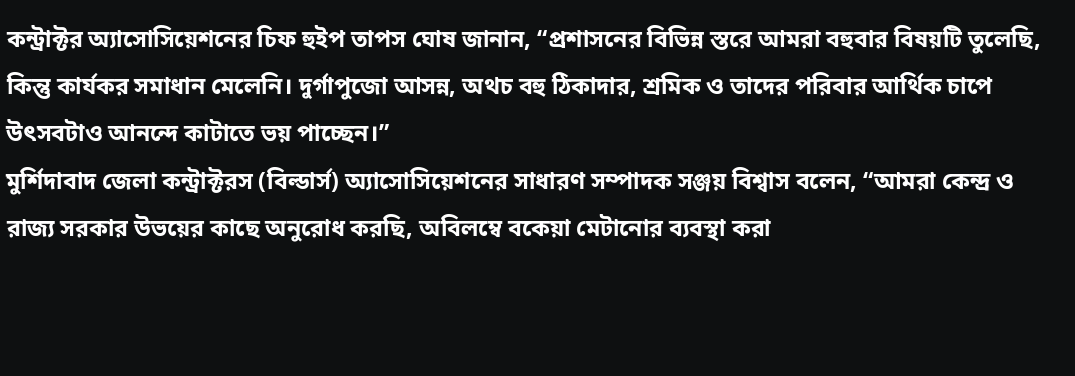কন্ট্রাক্টর অ্যাসোসিয়েশনের চিফ হুইপ তাপস ঘোষ জানান, “প্রশাসনের বিভিন্ন স্তরে আমরা বহুবার বিষয়টি তুলেছি, কিন্তু কার্যকর সমাধান মেলেনি। দুর্গাপুজো আসন্ন, অথচ বহু ঠিকাদার, শ্রমিক ও তাদের পরিবার আর্থিক চাপে উৎসবটাও আনন্দে কাটাতে ভয় পাচ্ছেন।”
মুর্শিদাবাদ জেলা কন্ট্রাক্টরস (বিল্ডার্স) অ্যাসোসিয়েশনের সাধারণ সম্পাদক সঞ্জয় বিশ্বাস বলেন, “আমরা কেন্দ্র ও রাজ্য সরকার উভয়ের কাছে অনুরোধ করছি, অবিলম্বে বকেয়া মেটানোর ব্যবস্থা করা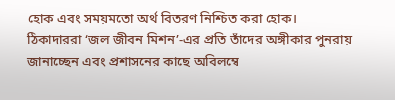হোক এবং সময়মতো অর্থ বিতরণ নিশ্চিত করা হোক।
ঠিকাদাররা ‘জল জীবন মিশন’-এর প্রতি তাঁদের অঙ্গীকার পুনরায় জানাচ্ছেন এবং প্রশাসনের কাছে অবিলম্বে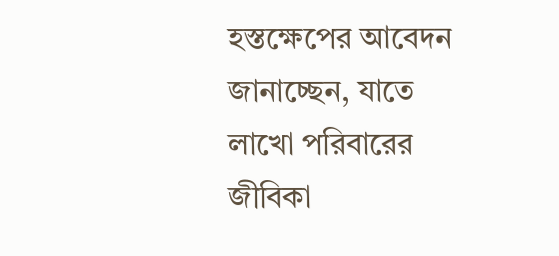হস্তক্ষেপের আবেদন জানাচ্ছেন, যাতে লাখো পরিবারের জীবিকা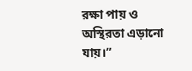রক্ষা পায় ও অস্থিরতা এড়ানো যায়।”